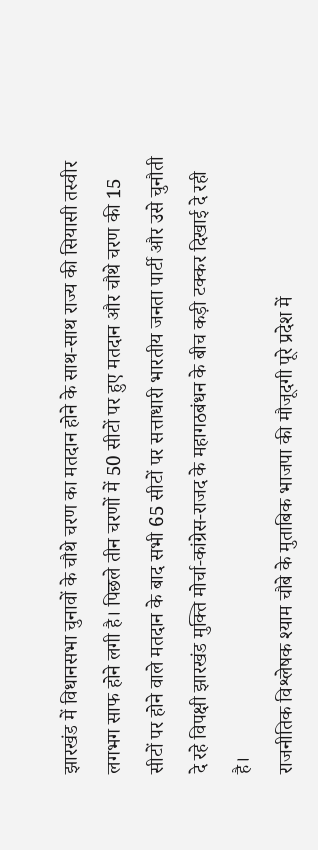झारखंड में विधानसभा चुनावों के चौथे चरण का मतदान होने के साथ-साथ राज्य की सियासी तस्वीर लगभग साफ होने लगी है। पिछले तीन चरणों में 50 सीटों पर हुए मतदान और चौथे चरण की 15 सीटों पर होने वाले मतदान के बाद सभी 65 सीटों पर सत्ताधारी भारतीय जनता पार्टी और उसे चुनौती दे रहे विपक्षी झारखंड मुक्ति मोर्चा-कांग्रेस-राजद के महागठबंधन के बीच कड़ी टक्कर दिखाई दे रही है।
राजनीतिक विश्लेषक श्याम चौबे के मुताबिक भाजपा की मौजूदगी पूरे प्रदेश में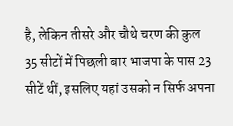है, लेकिन तीसरे और चौथे चरण की कुल 35 सीटों में पिछली बार भाजपा के पास 23 सीटें थीं, इसलिए यहां उसको न सिर्फ अपना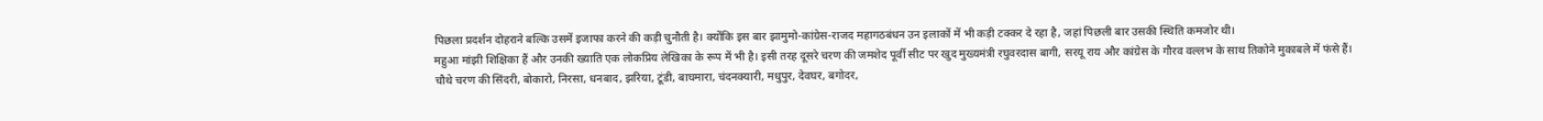पिछला प्रदर्शन दोहराने बल्कि उसमें इजाफा करने की कड़ी चुनौती है। क्योंकि इस बार झामुमो-कांग्रेस-राजद महागठबंधन उन इलाकों में भी कड़ी टक्कर दे रहा है, जहां पिछली बार उसकी स्थिति कमजोर थी।
महुआ मांझी शिक्षिका हैं और उनकी ख्याति एक लोकप्रिय लेखिका के रूप में भी है। इसी तरह दूसरे चरण की जमशेद पूर्वी सीट पर खुद मुख्यमंत्री रघुवरदास बागी, सरयू राय और कांग्रेस के गौरव वल्लभ के साथ तिकोने मुकाबले में फंसे हैं।
चौथे चरण की सिंदरी, बोकारो, निरसा, धनबाद, झरिया, टूंडी, बाघमारा, चंदनक्यारी, मधुपुर, देवघर, बगोदर,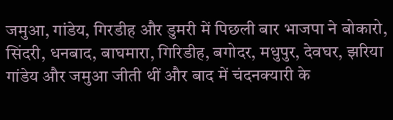जमुआ, गांडेय, गिरडीह और डुमरी में पिछली बार भाजपा ने बोकारो, सिंदरी, धनबाद, बाघमारा, गिरिडीह, बगोदर, मधुपुर, देवघर, झरिया गांडेय और जमुआ जीती थीं और बाद में चंदनक्यारी के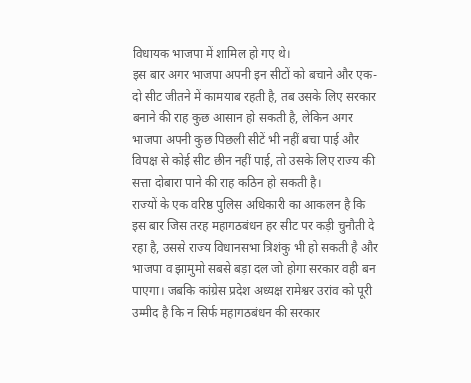विधायक भाजपा में शामिल हो गए थे।
इस बार अगर भाजपा अपनी इन सीटों को बचाने और एक-दो सीट जीतने में कामयाब रहती है, तब उसके लिए सरकार बनाने की राह कुछ आसान हो सकती है, लेकिन अगर भाजपा अपनी कुछ पिछली सीटें भी नहीं बचा पाई और विपक्ष से कोई सीट छीन नहीं पाई, तो उसके लिए राज्य की सत्ता दोबारा पाने की राह कठिन हो सकती है।
राज्यों के एक वरिष्ठ पुलिस अधिकारी का आकलन है कि इस बार जिस तरह महागठबंधन हर सीट पर कड़ी चुनौती दे रहा है, उससे राज्य विधानसभा त्रिशंकु भी हो सकती है और भाजपा व झामुमो सबसे बड़ा दल जो होगा सरकार वही बन पाएगा। जबकि कांग्रेस प्रदेश अध्यक्ष रामेश्वर उरांव को पूरी उम्मीद है कि न सिर्फ महागठबंधन की सरकार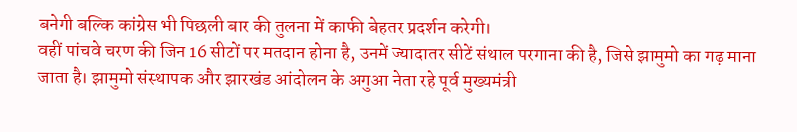बनेगी बल्कि कांग्रेस भी पिछली बार की तुलना में काफी बेहतर प्रदर्शन करेगी।
वहीं पांचवे चरण की जिन 16 सीटों पर मतदान होना है, उनमें ज्यादातर सीटें संथाल परगाना की है, जिसे झामुमो का गढ़ माना जाता है। झामुमो संस्थापक और झारखंड आंदोलन के अगुआ नेता रहे पूर्व मुख्यमंत्री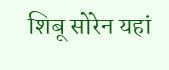शिबू सोरेन यहां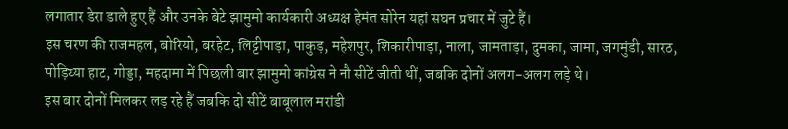लगातार डेरा डाले हुए हैं और उनके बेटे झामुमो कार्यकारी अध्यक्ष हेमंत सोरेन यहां सघन प्रचार में जुटे हैं।
इस चरण की राजमहल, बोरियो, बरहेट, लिट्टीपाड़ा, पाकुड़, महेशपुर, शिकारीपाड़ा, नाला, जामताड़ा, दुमका, जामा, जगमुंडी, सारठ, पोड़िय्या हाट, गोड्डा, महदामा में पिछली बार झामुमो कांग्रेस ने नौ सीटें जीती थीं, जबकि दोनों अलग-अलग लड़े थे।
इस बार दोनों मिलकर लड़ रहे हैं जबकि दो सीटें बाबूलाल मरांडी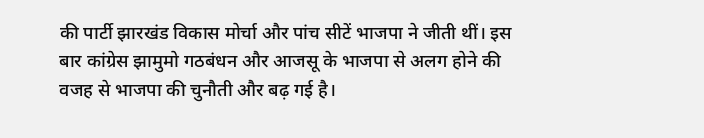की पार्टी झारखंड विकास मोर्चा और पांच सीटें भाजपा ने जीती थीं। इस बार कांग्रेस झामुमो गठबंधन और आजसू के भाजपा से अलग होने की वजह से भाजपा की चुनौती और बढ़ गई है।